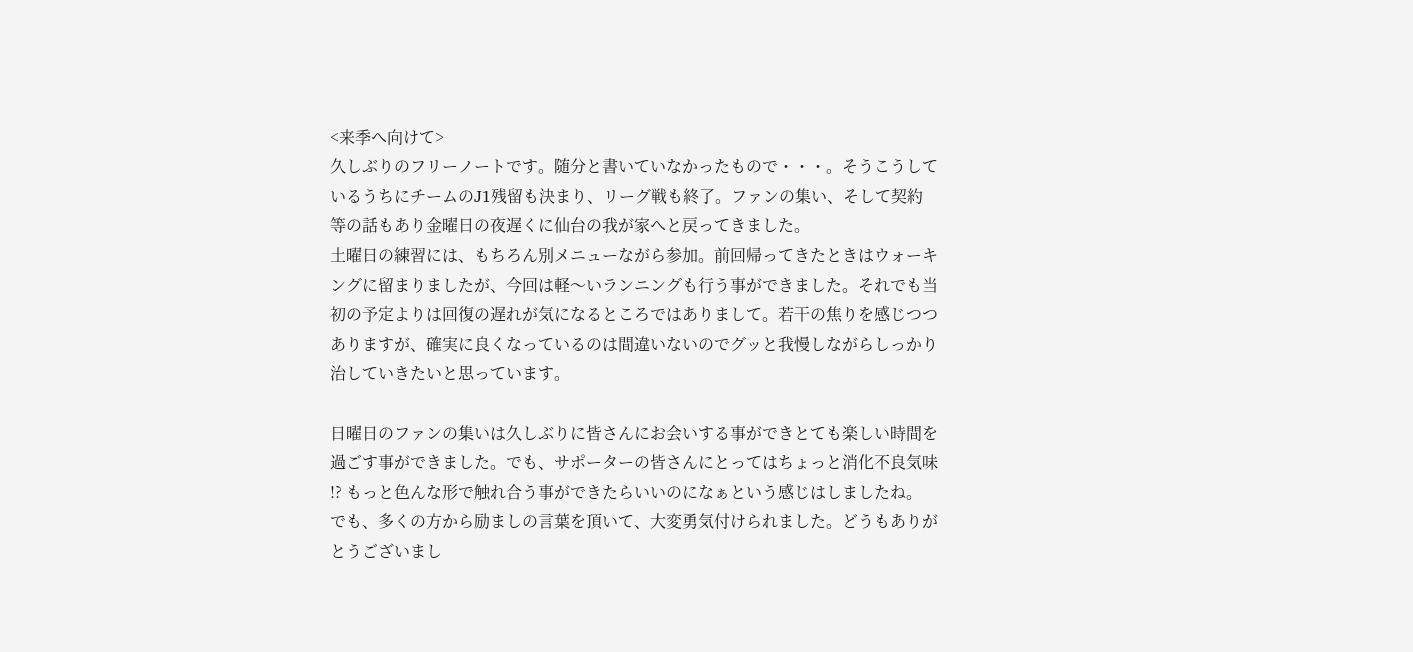<来季へ向けて>
久しぶりのフリーノートです。随分と書いていなかったもので・・・。そうこうして
いるうちにチームのJ1残留も決まり、リーグ戦も終了。ファンの集い、そして契約
等の話もあり金曜日の夜遅くに仙台の我が家へと戻ってきました。
土曜日の練習には、もちろん別メニューながら参加。前回帰ってきたときはウォーキ
ングに留まりましたが、今回は軽〜いランニングも行う事ができました。それでも当
初の予定よりは回復の遅れが気になるところではありまして。若干の焦りを感じつつ
ありますが、確実に良くなっているのは間違いないのでグッと我慢しながらしっかり
治していきたいと思っています。

日曜日のファンの集いは久しぶりに皆さんにお会いする事ができとても楽しい時間を
過ごす事ができました。でも、サポーターの皆さんにとってはちょっと消化不良気味
!? もっと色んな形で触れ合う事ができたらいいのになぁという感じはしましたね。
でも、多くの方から励ましの言葉を頂いて、大変勇気付けられました。どうもありが
とうございまし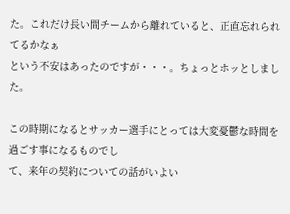た。これだけ長い間チームから離れていると、正直忘れられてるかなぁ
という不安はあったのですが・・・。ちょっとホッとしました。

この時期になるとサッカー選手にとっては大変憂鬱な時間を過ごす事になるものでし
て、来年の契約についての話がいよい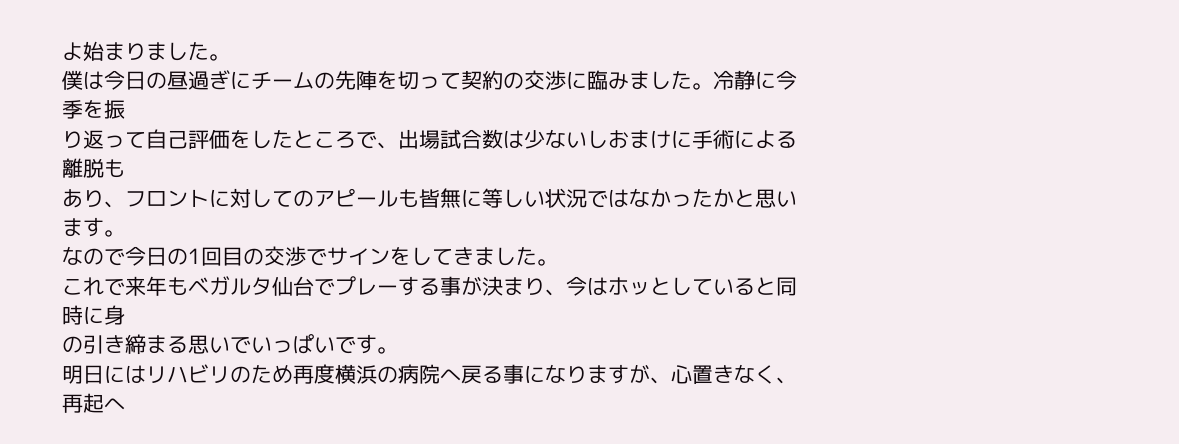よ始まりました。
僕は今日の昼過ぎにチームの先陣を切って契約の交渉に臨みました。冷静に今季を振
り返って自己評価をしたところで、出場試合数は少ないしおまけに手術による離脱も
あり、フロントに対してのアピールも皆無に等しい状況ではなかったかと思います。
なので今日の1回目の交渉でサインをしてきました。
これで来年もベガルタ仙台でプレーする事が決まり、今はホッとしていると同時に身
の引き締まる思いでいっぱいです。
明日にはリハビリのため再度横浜の病院へ戻る事になりますが、心置きなく、再起へ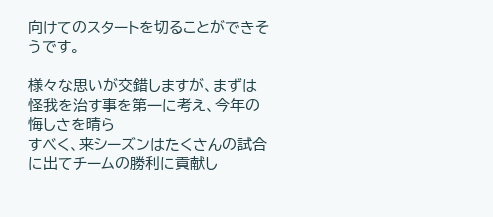向けてのスタートを切ることができそうです。

様々な思いが交錯しますが、まずは怪我を治す事を第一に考え、今年の悔しさを晴ら
すべく、来シーズンはたくさんの試合に出てチームの勝利に貢献し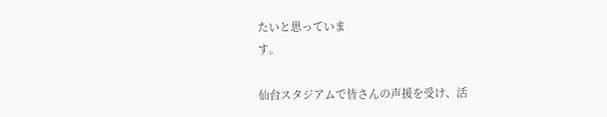たいと思っていま
す。

仙台スタジアムで皆さんの声援を受け、活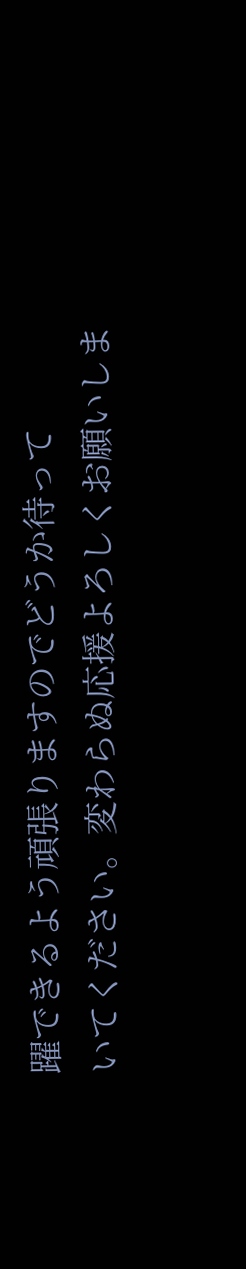躍できるよう頑張りますのでどうか待って
いてください。変わらぬ応援よろしくお願いしま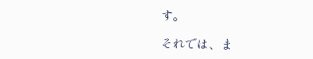す。

それでは、ま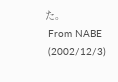た。
 From NABE
 (2002/12/3)